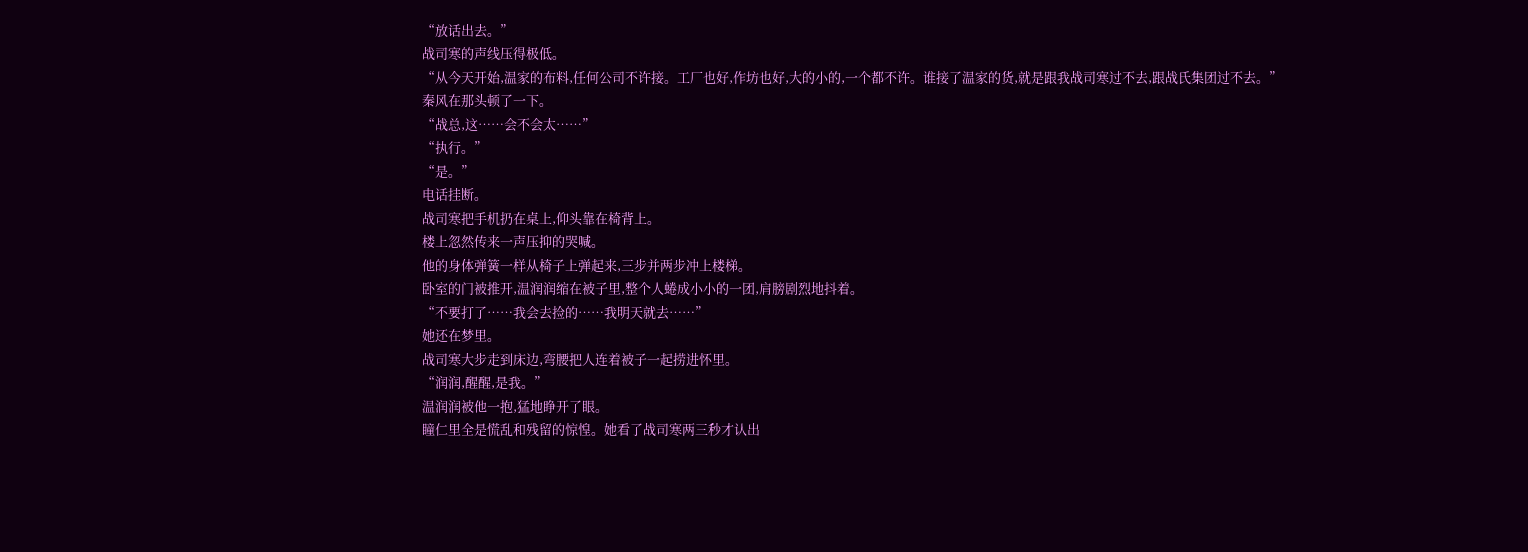“放话出去。”
战司寒的声线压得极低。
“从今天开始,温家的布料,任何公司不许接。工厂也好,作坊也好,大的小的,一个都不许。谁接了温家的货,就是跟我战司寒过不去,跟战氏集团过不去。”
秦风在那头顿了一下。
“战总,这……会不会太……”
“执行。”
“是。”
电话挂断。
战司寒把手机扔在桌上,仰头靠在椅背上。
楼上忽然传来一声压抑的哭喊。
他的身体弹簧一样从椅子上弹起来,三步并两步冲上楼梯。
卧室的门被推开,温润润缩在被子里,整个人蜷成小小的一团,肩膀剧烈地抖着。
“不要打了……我会去捡的……我明天就去……”
她还在梦里。
战司寒大步走到床边,弯腰把人连着被子一起捞进怀里。
“润润,醒醒,是我。”
温润润被他一抱,猛地睁开了眼。
瞳仁里全是慌乱和残留的惊惶。她看了战司寒两三秒才认出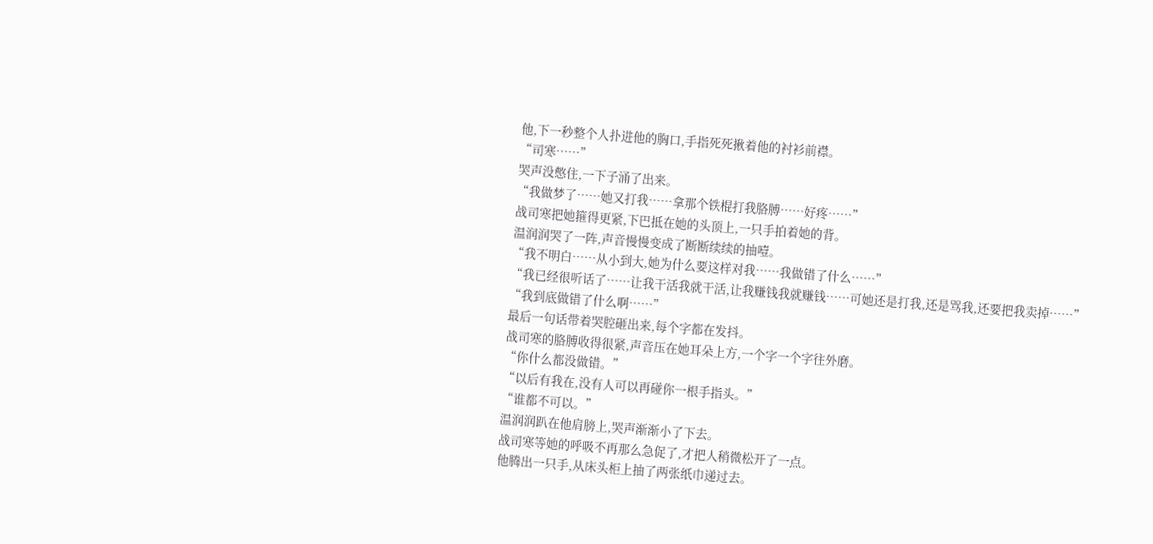他,下一秒整个人扑进他的胸口,手指死死揪着他的衬衫前襟。
“司寒……”
哭声没憋住,一下子涌了出来。
“我做梦了……她又打我……拿那个铁棍打我胳膊……好疼……”
战司寒把她箍得更紧,下巴抵在她的头顶上,一只手拍着她的背。
温润润哭了一阵,声音慢慢变成了断断续续的抽噎。
“我不明白……从小到大,她为什么要这样对我……我做错了什么……”
“我已经很听话了……让我干活我就干活,让我赚钱我就赚钱……可她还是打我,还是骂我,还要把我卖掉……”
“我到底做错了什么啊……”
最后一句话带着哭腔砸出来,每个字都在发抖。
战司寒的胳膊收得很紧,声音压在她耳朵上方,一个字一个字往外磨。
“你什么都没做错。”
“以后有我在,没有人可以再碰你一根手指头。”
“谁都不可以。”
温润润趴在他肩膀上,哭声渐渐小了下去。
战司寒等她的呼吸不再那么急促了,才把人稍微松开了一点。
他腾出一只手,从床头柜上抽了两张纸巾递过去。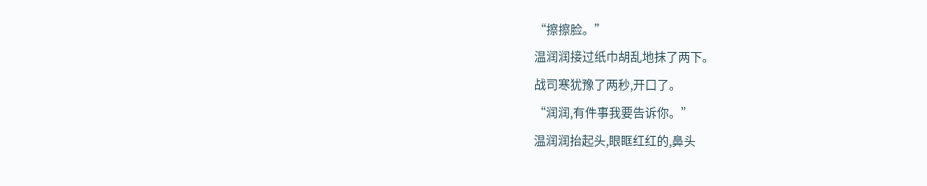“擦擦脸。”
温润润接过纸巾胡乱地抹了两下。
战司寒犹豫了两秒,开口了。
“润润,有件事我要告诉你。”
温润润抬起头,眼眶红红的,鼻头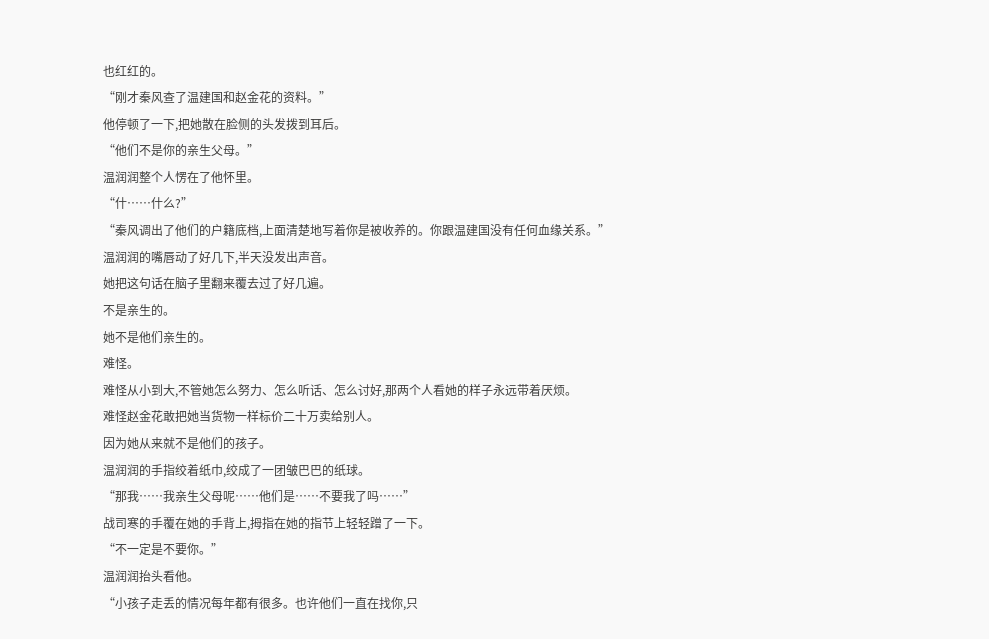也红红的。
“刚才秦风查了温建国和赵金花的资料。”
他停顿了一下,把她散在脸侧的头发拨到耳后。
“他们不是你的亲生父母。”
温润润整个人愣在了他怀里。
“什……什么?”
“秦风调出了他们的户籍底档,上面清楚地写着你是被收养的。你跟温建国没有任何血缘关系。”
温润润的嘴唇动了好几下,半天没发出声音。
她把这句话在脑子里翻来覆去过了好几遍。
不是亲生的。
她不是他们亲生的。
难怪。
难怪从小到大,不管她怎么努力、怎么听话、怎么讨好,那两个人看她的样子永远带着厌烦。
难怪赵金花敢把她当货物一样标价二十万卖给别人。
因为她从来就不是他们的孩子。
温润润的手指绞着纸巾,绞成了一团皱巴巴的纸球。
“那我……我亲生父母呢……他们是……不要我了吗……”
战司寒的手覆在她的手背上,拇指在她的指节上轻轻蹭了一下。
“不一定是不要你。”
温润润抬头看他。
“小孩子走丢的情况每年都有很多。也许他们一直在找你,只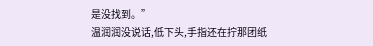是没找到。”
温润润没说话,低下头,手指还在拧那团纸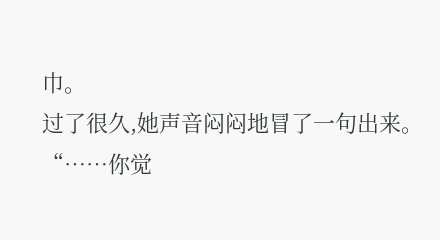巾。
过了很久,她声音闷闷地冒了一句出来。
“……你觉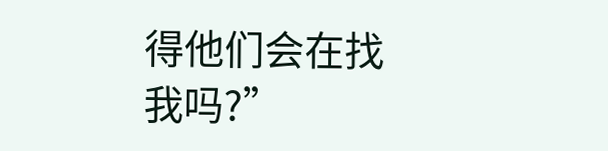得他们会在找我吗?”